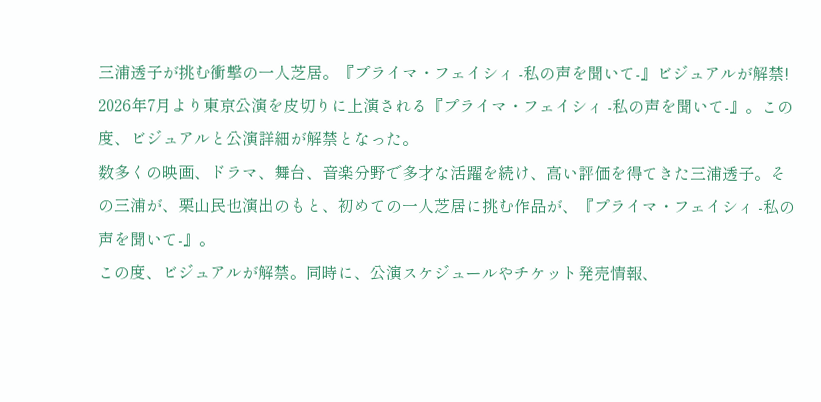三浦透子が挑む衝撃の一人芝居。『プライマ・フェイシィ -私の声を聞いて-』ビジュアルが解禁!
2026年7月より東京公演を皮切りに上演される『プライマ・フェイシィ -私の声を聞いて-』。この度、ビジュアルと公演詳細が解禁となった。
数多くの映画、ドラマ、舞台、音楽分野で多才な活躍を続け、高い評価を得てきた三浦透子。その三浦が、栗山民也演出のもと、初めての一人芝居に挑む作品が、『プライマ・フェイシィ -私の声を聞いて-』。
この度、ビジュアルが解禁。同時に、公演スケジュールやチケット発売情報、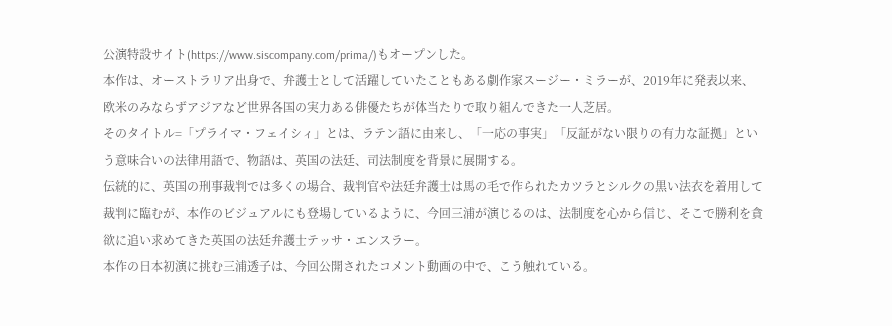公演特設サイト(https://www.siscompany.com/prima/)もオープンした。
本作は、オーストラリア出身で、弁護士として活躍していたこともある劇作家スージー・ミラーが、2019年に発表以来、欧米のみならずアジアなど世界各国の実力ある俳優たちが体当たりで取り組んできた一人芝居。
そのタイトル=「プライマ・フェイシィ」とは、ラテン語に由来し、「一応の事実」「反証がない限りの有力な証拠」という意味合いの法律用語で、物語は、英国の法廷、司法制度を背景に展開する。
伝統的に、英国の刑事裁判では多くの場合、裁判官や法廷弁護士は馬の毛で作られたカツラとシルクの黒い法衣を着用して裁判に臨むが、本作のビジュアルにも登場しているように、今回三浦が演じるのは、法制度を心から信じ、そこで勝利を貪欲に追い求めてきた英国の法廷弁護士テッサ・エンスラー。
本作の日本初演に挑む三浦透子は、今回公開されたコメント動画の中で、こう触れている。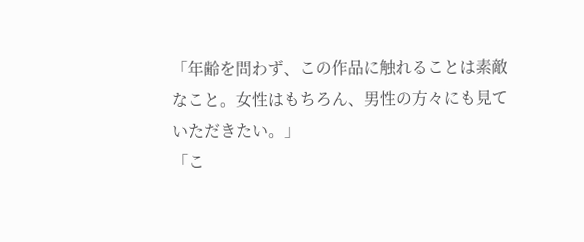「年齢を問わず、この作品に触れることは素敵なこと。女性はもちろん、男性の方々にも見ていただきたい。」
「こ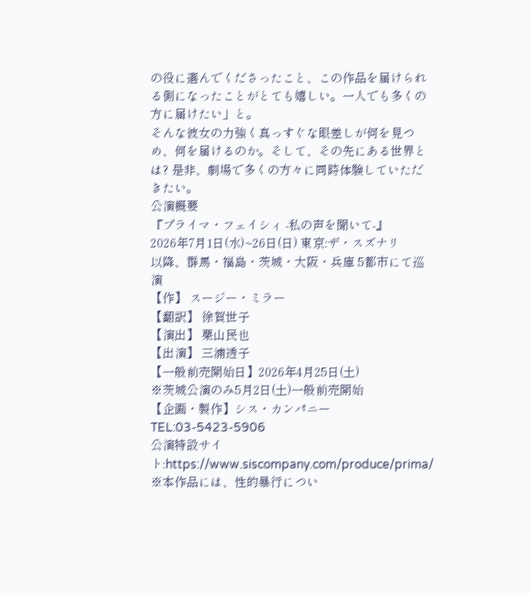の役に選んでくださったこと、この作品を届けられる側になったことがとても嬉しい。一人でも多くの方に届けたい」と。
そんな彼女の力強く真っすぐな眼差しが何を見つめ、何を届けるのか。そして、その先にある世界とは? 是非、劇場で多くの方々に同時体験していただきたい。
公演概要
『プライマ・フェイシィ -私の声を聞いて-』
2026年7月1日(水)~26日(日) 東京:ザ・スズナリ
以降、群馬・福島・茨城・大阪・兵庫 5都市にて巡演
【作】 スージー・ミラー
【翻訳】 徐賀世子
【演出】 栗山民也
【出演】 三浦透子
【一般前売開始日】2026年4月25日(土)
※茨城公演のみ5月2日(土)一般前売開始
【企画・製作】シス・カンパニー TEL:03-5423-5906
公演特設サイト:https://www.siscompany.com/produce/prima/
※本作品には、性的暴行につい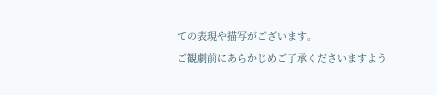ての表現や描写がございます。
ご観劇前にあらかじめご了承くださいますよう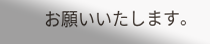お願いいたします。